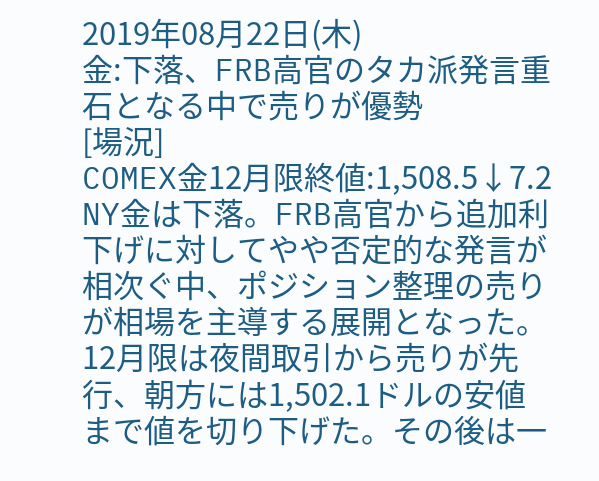2019年08月22日(木)
金:下落、FRB高官のタカ派発言重石となる中で売りが優勢
[場況]
COMEX金12月限終値:1,508.5↓7.2
NY金は下落。FRB高官から追加利下げに対してやや否定的な発言が相次ぐ中、ポジション整理の売りが相場を主導する展開となった。12月限は夜間取引から売りが先行、朝方には1,502.1ドルの安値まで値を切り下げた。その後は一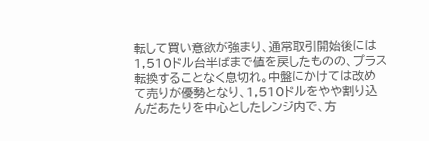転して買い意欲が強まり、通常取引開始後には1,510ドル台半ばまで値を戻したものの、プラス転換することなく息切れ。中盤にかけては改めて売りが優勢となり、1,510ドルをやや割り込んだあたりを中心としたレンジ内で、方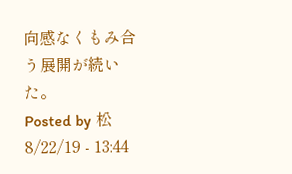向感なくもみ合う展開が続いた。
Posted by 松 8/22/19 - 13:44